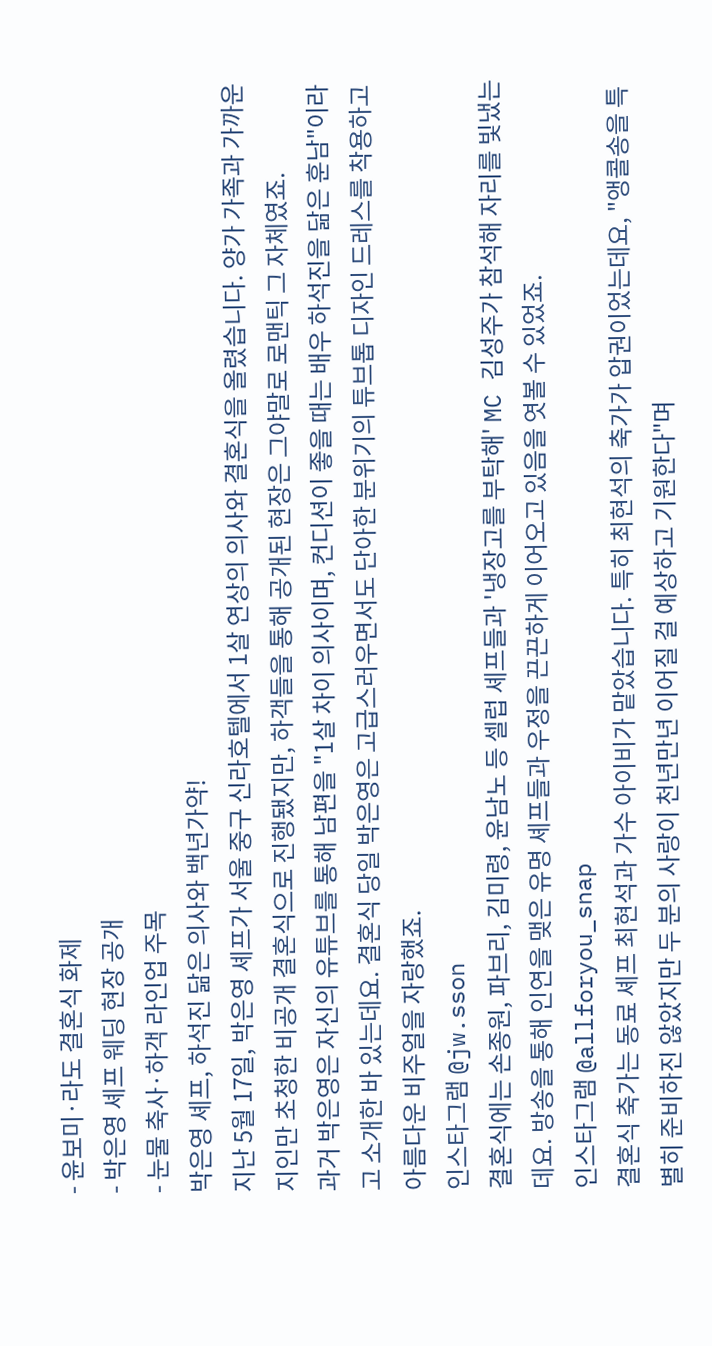- 윤보미·라도 결혼식 화제
- 박은영 셰프 웨딩 현장 공개
- 눈물 축사·하객 라인업 주목
박은영 셰프, 하석진 닮은 의사와 백년가약!
지난 5월 17일, 박은영 셰프가 서울 중구 신라호텔에서 1살 연상의 의사와 결혼식을 올렸습니다. 양가 가족과 가까운 지인만 초청한 비공개 결혼식으로 진행됐지만, 하객들을 통해 공개된 현장은 그야말로 로맨틱 그 자체였죠.
과거 박은영은 자신의 유튜브를 통해 남편을 "1살 차이 의사이며, 컨디션이 좋을 때는 배우 하석진을 닮은 훈남"이라고 소개한 바 있는데요. 결혼식 당일 박은영은 고급스러우면서도 단아한 분위기의 튜브톱 디자인 드레스를 착용하고 아름다운 비주얼을 자랑했죠.
인스타그램 @jw.sson
결혼식에는 손종원, 파브리, 김미령, 윤남노 등 셀럽 셰프들과 '냉장고를 부탁해' MC 김성주가 참석해 자리를 빛냈는데요. 방송을 통해 인연을 맺은 유명 셰프들과 우정을 끈끈하게 이어오고 있음을 엿볼 수 있었죠.
인스타그램 @allforyou_snap
결혼식 축가는 동료 셰프 최현석과 가수 아이비가 맡았습니다. 특히 최현석의 축가가 압권이었는데요, "앵콜송을 특별히 준비하진 않았지만 두 분의 사랑이 천년만년 이어질 걸 예상하고 기원한다"며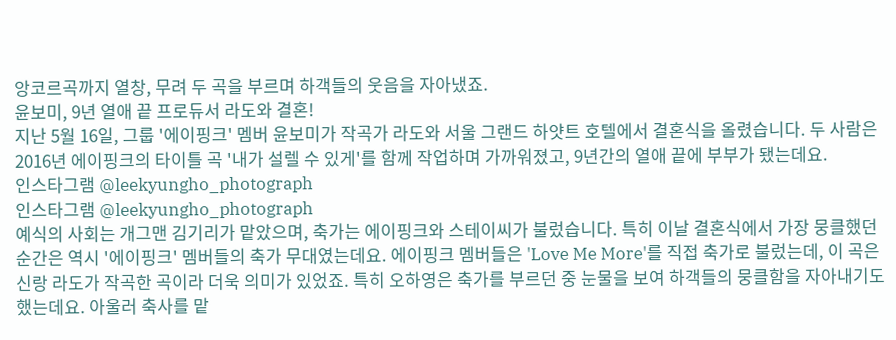앙코르곡까지 열창, 무려 두 곡을 부르며 하객들의 웃음을 자아냈죠.
윤보미, 9년 열애 끝 프로듀서 라도와 결혼!
지난 5월 16일, 그룹 '에이핑크' 멤버 윤보미가 작곡가 라도와 서울 그랜드 하얏트 호텔에서 결혼식을 올렸습니다. 두 사람은 2016년 에이핑크의 타이틀 곡 '내가 설렐 수 있게'를 함께 작업하며 가까워졌고, 9년간의 열애 끝에 부부가 됐는데요.
인스타그램 @leekyungho_photograph
인스타그램 @leekyungho_photograph
예식의 사회는 개그맨 김기리가 맡았으며, 축가는 에이핑크와 스테이씨가 불렀습니다. 특히 이날 결혼식에서 가장 뭉클했던 순간은 역시 '에이핑크' 멤버들의 축가 무대였는데요. 에이핑크 멤버들은 'Love Me More'를 직접 축가로 불렀는데, 이 곡은 신랑 라도가 작곡한 곡이라 더욱 의미가 있었죠. 특히 오하영은 축가를 부르던 중 눈물을 보여 하객들의 뭉클함을 자아내기도 했는데요. 아울러 축사를 맡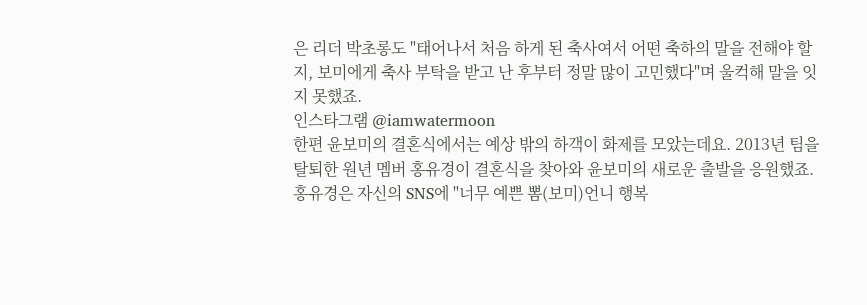은 리더 박초롱도 "태어나서 처음 하게 된 축사여서 어떤 축하의 말을 전해야 할지, 보미에게 축사 부탁을 받고 난 후부터 정말 많이 고민했다"며 울컥해 말을 잇지 못했죠.
인스타그램 @iamwatermoon
한편 윤보미의 결혼식에서는 예상 밖의 하객이 화제를 모았는데요. 2013년 팀을 탈퇴한 원년 멤버 홍유경이 결혼식을 찾아와 윤보미의 새로운 출발을 응원했죠. 홍유경은 자신의 SNS에 "너무 예쁜 뽐(보미)언니 행복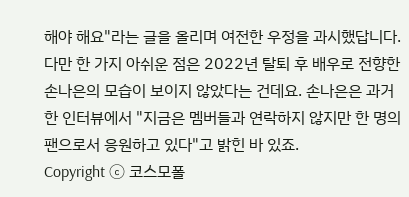해야 해요"라는 글을 올리며 여전한 우정을 과시했답니다. 다만 한 가지 아쉬운 점은 2022년 탈퇴 후 배우로 전향한 손나은의 모습이 보이지 않았다는 건데요. 손나은은 과거 한 인터뷰에서 "지금은 멤버들과 연락하지 않지만 한 명의 팬으로서 응원하고 있다"고 밝힌 바 있죠.
Copyright ⓒ 코스모폴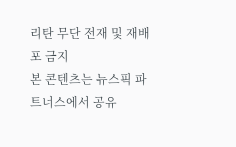리탄 무단 전재 및 재배포 금지
본 콘텐츠는 뉴스픽 파트너스에서 공유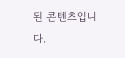된 콘텐츠입니다.